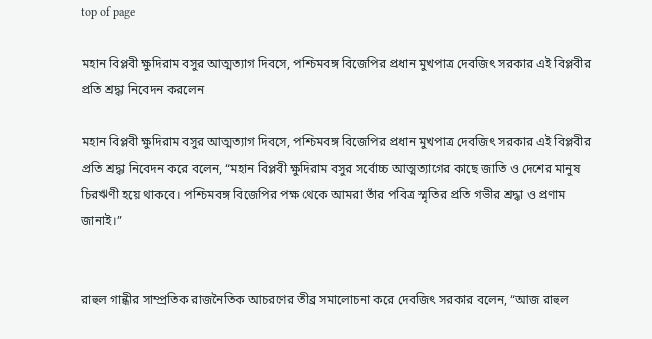top of page

মহান বিপ্লবী ক্ষুদিরাম বসুর আত্মত্যাগ দিবসে, পশ্চিমবঙ্গ বিজেপির প্রধান মুখপাত্র দেবজিৎ সরকার এই বিপ্লবীর প্রতি শ্রদ্ধা নিবেদন করলেন

মহান বিপ্লবী ক্ষুদিরাম বসুর আত্মত্যাগ দিবসে, পশ্চিমবঙ্গ বিজেপির প্রধান মুখপাত্র দেবজিৎ সরকার এই বিপ্লবীর প্রতি শ্রদ্ধা নিবেদন করে বলেন, “মহান বিপ্লবী ক্ষুদিরাম বসুর সর্বোচ্চ আত্মত্যাগের কাছে জাতি ও দেশের মানুষ চিরঋণী হয়ে থাকবে। পশ্চিমবঙ্গ বিজেপির পক্ষ থেকে আমরা তাঁর পবিত্র স্মৃতির প্রতি গভীর শ্রদ্ধা ও প্রণাম জানাই।”


রাহুল গান্ধীর সাম্প্রতিক রাজনৈতিক আচরণের তীব্র সমালোচনা করে দেবজিৎ সরকার বলেন, “আজ রাহুল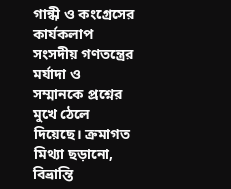গান্ধী ও কংগ্রেসের কার্যকলাপ সংসদীয় গণতন্ত্রের মর্যাদা ও সম্মানকে প্রশ্নের মুখে ঠেলে দিয়েছে। ক্রমাগত মিথ্যা ছড়ানো, বিভ্রান্তি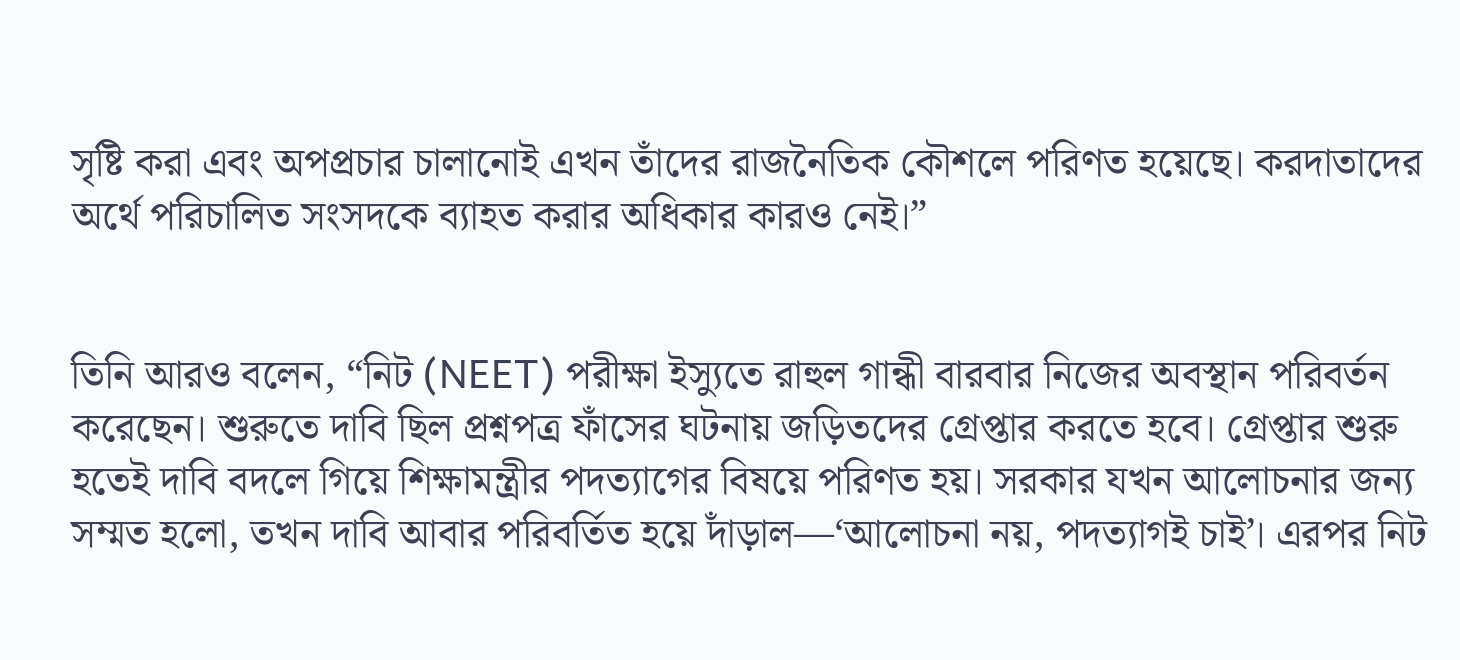সৃষ্টি করা এবং অপপ্রচার চালানোই এখন তাঁদের রাজনৈতিক কৌশলে পরিণত হয়েছে। করদাতাদের অর্থে পরিচালিত সংসদকে ব্যাহত করার অধিকার কারও নেই।”


তিনি আরও বলেন, “নিট (NEET) পরীক্ষা ইস্যুতে রাহুল গান্ধী বারবার নিজের অবস্থান পরিবর্তন করেছেন। শুরুতে দাবি ছিল প্রশ্নপত্র ফাঁসের ঘটনায় জড়িতদের গ্রেপ্তার করতে হবে। গ্রেপ্তার শুরু হতেই দাবি বদলে গিয়ে শিক্ষামন্ত্রীর পদত্যাগের বিষয়ে পরিণত হয়। সরকার যখন আলোচনার জন্য সম্মত হলো, তখন দাবি আবার পরিবর্তিত হয়ে দাঁড়াল—‘আলোচনা নয়, পদত্যাগই চাই’। এরপর নিট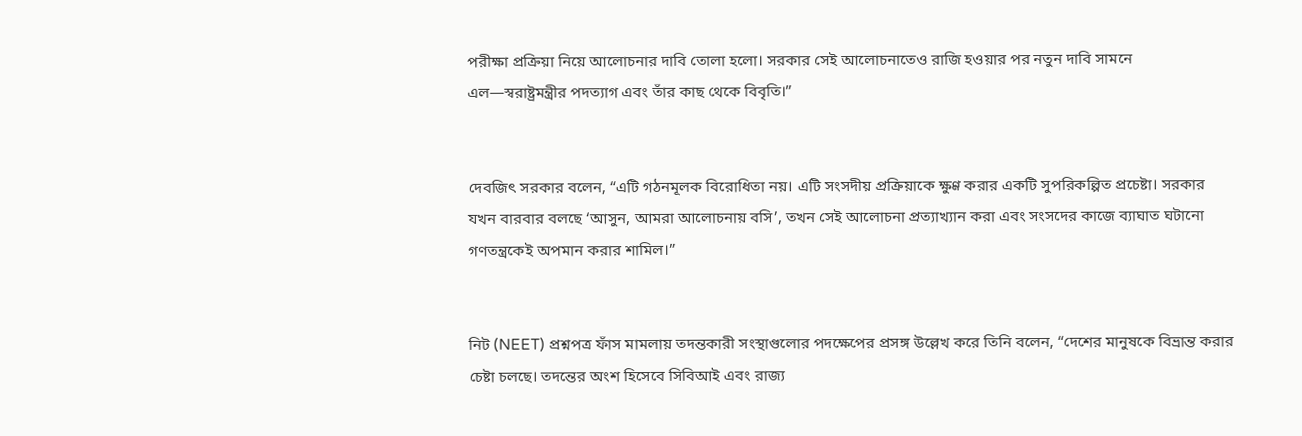পরীক্ষা প্রক্রিয়া নিয়ে আলোচনার দাবি তোলা হলো। সরকার সেই আলোচনাতেও রাজি হওয়ার পর নতুন দাবি সামনে এল—স্বরাষ্ট্রমন্ত্রীর পদত্যাগ এবং তাঁর কাছ থেকে বিবৃতি।”


দেবজিৎ সরকার বলেন, “এটি গঠনমূলক বিরোধিতা নয়। এটি সংসদীয় প্রক্রিয়াকে ক্ষুণ্ণ করার একটি সুপরিকল্পিত প্রচেষ্টা। সরকার যখন বারবার বলছে ‘আসুন, আমরা আলোচনায় বসি’, তখন সেই আলোচনা প্রত্যাখ্যান করা এবং সংসদের কাজে ব্যাঘাত ঘটানো গণতন্ত্রকেই অপমান করার শামিল।”


নিট (NEET) প্রশ্নপত্র ফাঁস মামলায় তদন্তকারী সংস্থাগুলোর পদক্ষেপের প্রসঙ্গ উল্লেখ করে তিনি বলেন, “দেশের মানুষকে বিভ্রান্ত করার চেষ্টা চলছে। তদন্তের অংশ হিসেবে সিবিআই এবং রাজ্য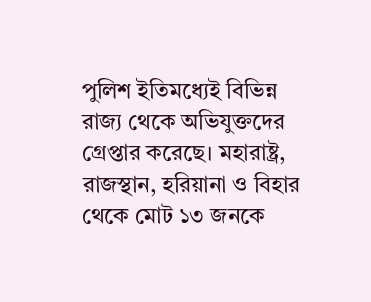পুলিশ ইতিমধ্যেই বিভিন্ন রাজ্য থেকে অভিযুক্তদের গ্রেপ্তার করেছে। মহারাষ্ট্র, রাজস্থান, হরিয়ানা ও বিহার থেকে মোট ১৩ জনকে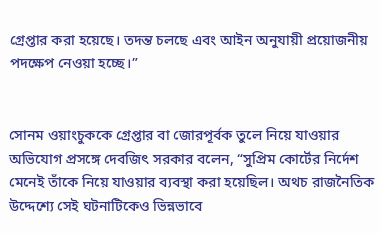গ্রেপ্তার করা হয়েছে। তদন্ত চলছে এবং আইন অনুযায়ী প্রয়োজনীয় পদক্ষেপ নেওয়া হচ্ছে।”


সোনম ওয়াংচুককে গ্রেপ্তার বা জোরপূর্বক তুলে নিয়ে যাওয়ার অভিযোগ প্রসঙ্গে দেবজিৎ সরকার বলেন, “সুপ্রিম কোর্টের নির্দেশ মেনেই তাঁকে নিয়ে যাওয়ার ব্যবস্থা করা হয়েছিল। অথচ রাজনৈতিক উদ্দেশ্যে সেই ঘটনাটিকেও ভিন্নভাবে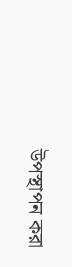উপস্থাপন করা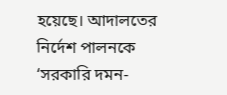হয়েছে। আদালতের নির্দেশ পালনকে ‘সরকারি দমন-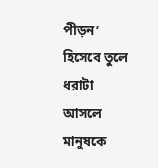পীড়ন’ হিসেবে তুলে ধরাটা আসলে মানুষকে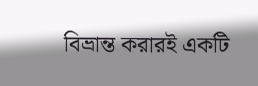বিভ্রান্ত করারই একটি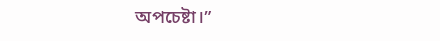অপচেষ্টা।”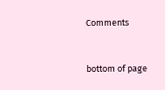Comments


bottom of page